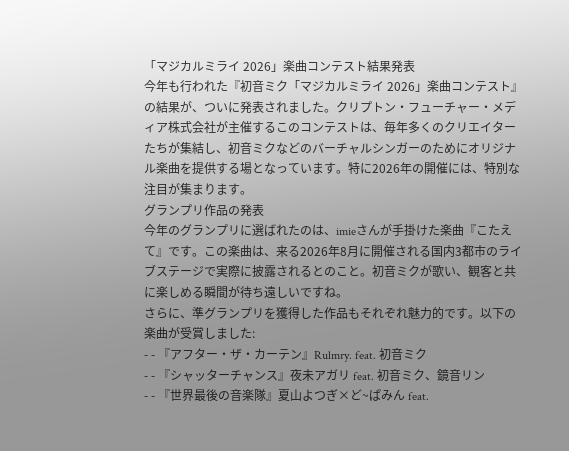「マジカルミライ 2026」楽曲コンテスト結果発表
今年も行われた『初音ミク「マジカルミライ 2026」楽曲コンテスト』の結果が、ついに発表されました。クリプトン・フューチャー・メディア株式会社が主催するこのコンテストは、毎年多くのクリエイターたちが集結し、初音ミクなどのバーチャルシンガーのためにオリジナル楽曲を提供する場となっています。特に2026年の開催には、特別な注目が集まります。
グランプリ作品の発表
今年のグランプリに選ばれたのは、imieさんが手掛けた楽曲『こたえて』です。この楽曲は、来る2026年8月に開催される国内3都市のライブステージで実際に披露されるとのこと。初音ミクが歌い、観客と共に楽しめる瞬間が待ち遠しいですね。
さらに、準グランプリを獲得した作品もそれぞれ魅力的です。以下の楽曲が受賞しました:
- - 『アフター・ザ・カーテン』Rulmry. feat. 初音ミク
- - 『シャッターチャンス』夜未アガリ feat. 初音ミク、鏡音リン
- - 『世界最後の音楽隊』夏山よつぎ×ど~ぱみん feat.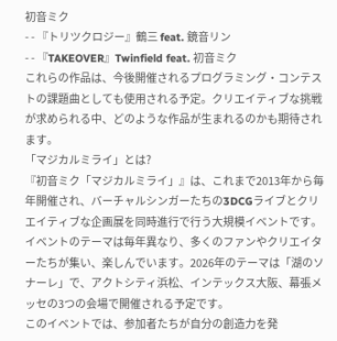初音ミク
- - 『トリツクロジー』鶴三 feat. 鏡音リン
- - 『TAKEOVER』Twinfield feat. 初音ミク
これらの作品は、今後開催されるプログラミング・コンテストの課題曲としても使用される予定。クリエイティブな挑戦が求められる中、どのような作品が生まれるのかも期待されます。
「マジカルミライ」とは?
『初音ミク「マジカルミライ」』は、これまで2013年から毎年開催され、バーチャルシンガーたちの3DCGライブとクリエイティブな企画展を同時進行で行う大規模イベントです。イベントのテーマは毎年異なり、多くのファンやクリエイターたちが集い、楽しんでいます。2026年のテーマは「湖のソナーレ」で、アクトシティ浜松、インテックス大阪、幕張メッセの3つの会場で開催される予定です。
このイベントでは、参加者たちが自分の創造力を発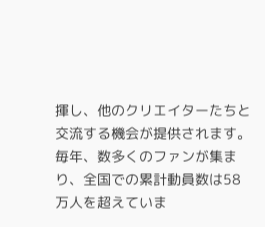揮し、他のクリエイターたちと交流する機会が提供されます。毎年、数多くのファンが集まり、全国での累計動員数は58万人を超えていま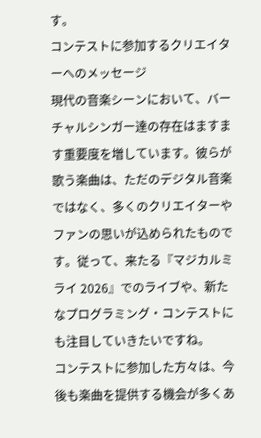す。
コンテストに参加するクリエイターへのメッセージ
現代の音楽シーンにおいて、バーチャルシンガー達の存在はますます重要度を増しています。彼らが歌う楽曲は、ただのデジタル音楽ではなく、多くのクリエイターやファンの思いが込められたものです。従って、来たる『マジカルミライ 2026』でのライブや、新たなプログラミング・コンテストにも注目していきたいですね。
コンテストに参加した方々は、今後も楽曲を提供する機会が多くあ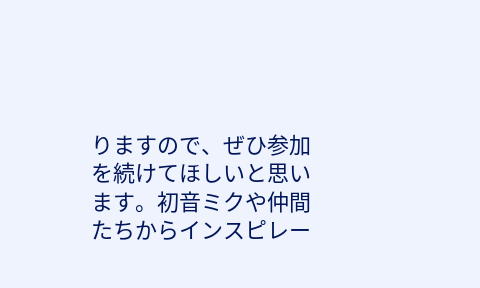りますので、ぜひ参加を続けてほしいと思います。初音ミクや仲間たちからインスピレー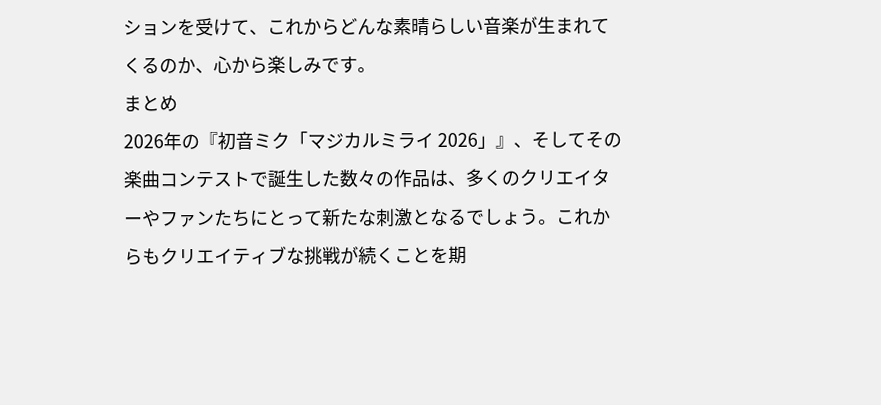ションを受けて、これからどんな素晴らしい音楽が生まれてくるのか、心から楽しみです。
まとめ
2026年の『初音ミク「マジカルミライ 2026」』、そしてその楽曲コンテストで誕生した数々の作品は、多くのクリエイターやファンたちにとって新たな刺激となるでしょう。これからもクリエイティブな挑戦が続くことを期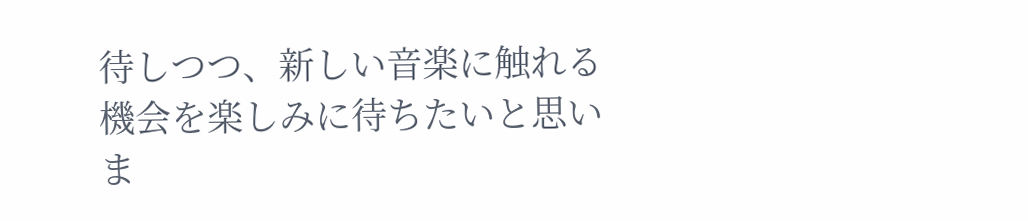待しつつ、新しい音楽に触れる機会を楽しみに待ちたいと思いま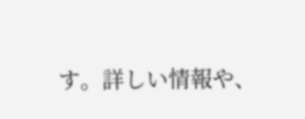す。詳しい情報や、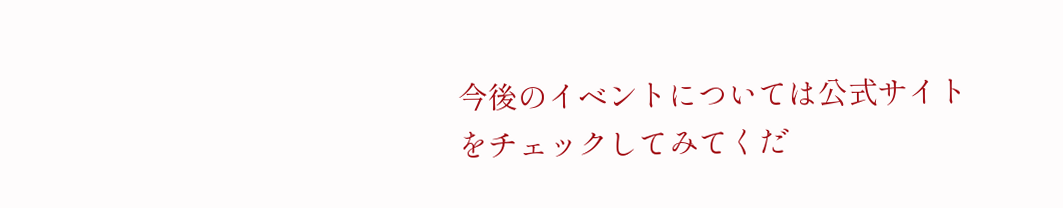今後のイベントについては公式サイトをチェックしてみてくだ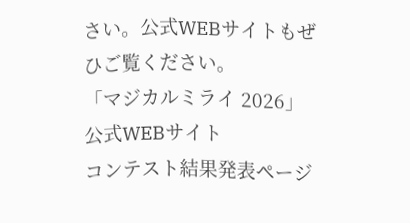さい。公式WEBサイトもぜひご覧ください。
「マジカルミライ 2026」公式WEBサイト
コンテスト結果発表ページ